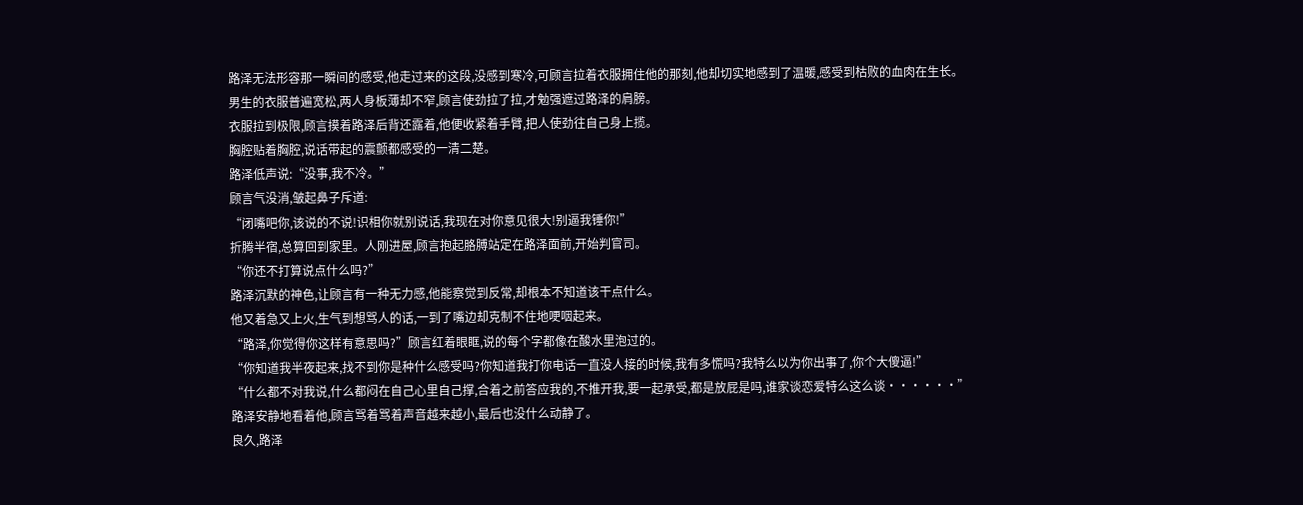路泽无法形容那一瞬间的感受,他走过来的这段,没感到寒冷,可顾言拉着衣服拥住他的那刻,他却切实地感到了温暖,感受到枯败的血肉在生长。
男生的衣服普遍宽松,两人身板薄却不窄,顾言使劲拉了拉,才勉强遮过路泽的肩膀。
衣服拉到极限,顾言摸着路泽后背还露着,他便收紧着手臂,把人使劲往自己身上揽。
胸腔贴着胸腔,说话带起的震颤都感受的一清二楚。
路泽低声说:“没事,我不冷。”
顾言气没消,皱起鼻子斥道:
“闭嘴吧你,该说的不说!识相你就别说话,我现在对你意见很大!别逼我锤你!”
折腾半宿,总算回到家里。人刚进屋,顾言抱起胳膊站定在路泽面前,开始判官司。
“你还不打算说点什么吗?”
路泽沉默的神色,让顾言有一种无力感,他能察觉到反常,却根本不知道该干点什么。
他又着急又上火,生气到想骂人的话,一到了嘴边却克制不住地哽咽起来。
“路泽,你觉得你这样有意思吗?”顾言红着眼眶,说的每个字都像在酸水里泡过的。
“你知道我半夜起来,找不到你是种什么感受吗?你知道我打你电话一直没人接的时候,我有多慌吗?我特么以为你出事了,你个大傻逼!”
“什么都不对我说,什么都闷在自己心里自己撑,合着之前答应我的,不推开我,要一起承受,都是放屁是吗,谁家谈恋爱特么这么谈······”
路泽安静地看着他,顾言骂着骂着声音越来越小,最后也没什么动静了。
良久,路泽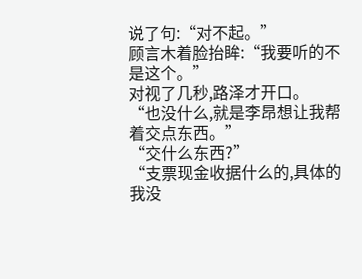说了句:“对不起。”
顾言木着脸抬眸:“我要听的不是这个。”
对视了几秒,路泽才开口。
“也没什么,就是李昂想让我帮着交点东西。”
“交什么东西?”
“支票现金收据什么的,具体的我没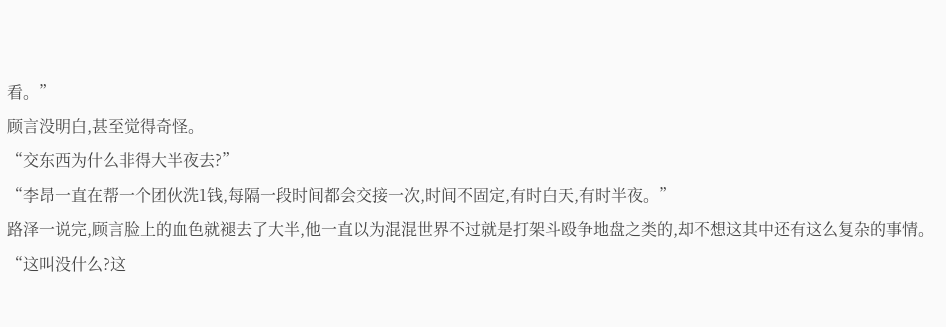看。”
顾言没明白,甚至觉得奇怪。
“交东西为什么非得大半夜去?”
“李昂一直在帮一个团伙洗1钱,每隔一段时间都会交接一次,时间不固定,有时白天,有时半夜。”
路泽一说完,顾言脸上的血色就褪去了大半,他一直以为混混世界不过就是打架斗殴争地盘之类的,却不想这其中还有这么复杂的事情。
“这叫没什么?这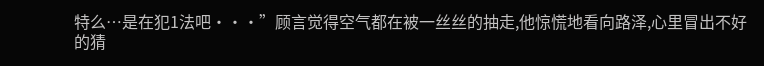特么…是在犯1法吧···”顾言觉得空气都在被一丝丝的抽走,他惊慌地看向路泽,心里冒出不好的猜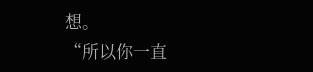想。
“所以你一直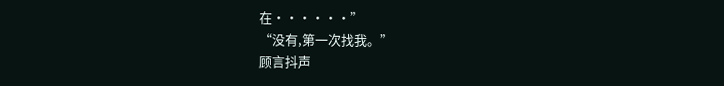在······”
“没有,第一次找我。”
顾言抖声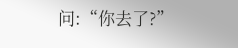问:“你去了?”